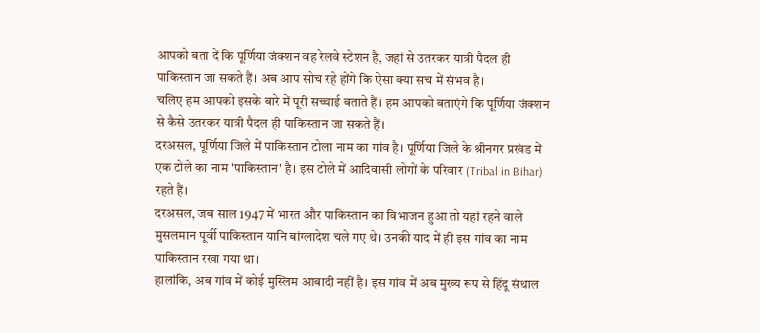आपको बता दें कि पूर्णिया जंक्शन वह रेलवे स्टेशन है, जहां से उतरकर यात्री पैदल ही पाकिस्तान जा सकते हैं। अब आप सोच रहे होंगे कि ऐसा क्या सच में संभव है।
चलिए हम आपको इसके बारे में पूरी सच्चाई बताते हैं। हम आपको बताएंगे कि पूर्णिया जंक्शन से कैसे उतरकर यात्री पैदल ही पाकिस्तान जा सकते हैं।
दरअसल, पूर्णिया जिले में पाकिस्तान टोला नाम का गांव है। पूर्णिया जिले के श्रीनगर प्रखंड में एक टोले का नाम 'पाकिस्तान' है। इस टोले में आदिवासी लोगों के परिवार (Tribal in Bihar) रहते हैं।
दरअसल, जब साल 1947 में भारत और पाकिस्तान का विभाजन हुआ तो यहां रहने वाले मुसलमान पूर्वी पाकिस्तान यानि बांग्लादेश चले गए थे। उनकी याद में ही इस गांव का नाम पाकिस्तान रखा गया था।
हालांकि, अब गांव में कोई मुस्लिम आबादी नहीं है। इस गांव में अब मुख्य रूप से हिंदू संथाल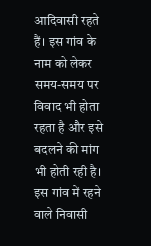आदिवासी रहते हैं। इस गांव के नाम को लेकर समय-समय पर विवाद भी होता रहता है और इसे बदलने की मांग भी होती रही है।
इस गांव में रहने वाले निवासी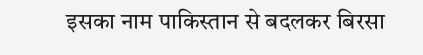इसका नाम पाकिस्तान से बदलकर बिरसा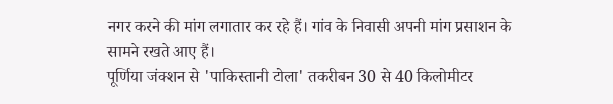नगर करने की मांग लगातार कर रहे हैं। गांव के निवासी अपनी मांग प्रसाशन के सामने रखते आए हैं।
पूर्णिया जंक्शन से 'पाकिस्तानी टोला' तकरीबन 30 से 40 किलोमीटर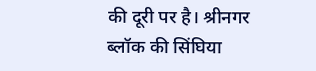की दूरी पर है। श्रीनगर ब्लॉक की सिंघिया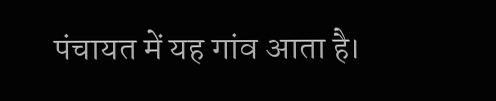पंचायत में यह गांव आता है।